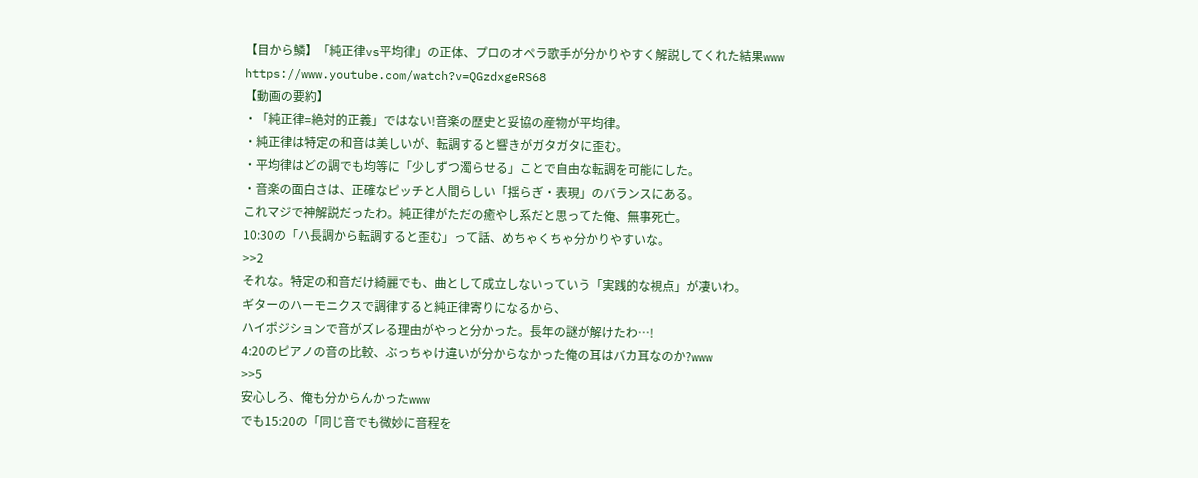【目から鱗】「純正律vs平均律」の正体、プロのオペラ歌手が分かりやすく解説してくれた結果www
https://www.youtube.com/watch?v=QGzdxgeRS68
【動画の要約】
・「純正律=絶対的正義」ではない!音楽の歴史と妥協の産物が平均律。
・純正律は特定の和音は美しいが、転調すると響きがガタガタに歪む。
・平均律はどの調でも均等に「少しずつ濁らせる」ことで自由な転調を可能にした。
・音楽の面白さは、正確なピッチと人間らしい「揺らぎ・表現」のバランスにある。
これマジで神解説だったわ。純正律がただの癒やし系だと思ってた俺、無事死亡。
10:30の「ハ長調から転調すると歪む」って話、めちゃくちゃ分かりやすいな。
>>2
それな。特定の和音だけ綺麗でも、曲として成立しないっていう「実践的な視点」が凄いわ。
ギターのハーモニクスで調律すると純正律寄りになるから、
ハイポジションで音がズレる理由がやっと分かった。長年の謎が解けたわ…!
4:20のピアノの音の比較、ぶっちゃけ違いが分からなかった俺の耳はバカ耳なのか?www
>>5
安心しろ、俺も分からんかったwww
でも15:20の「同じ音でも微妙に音程を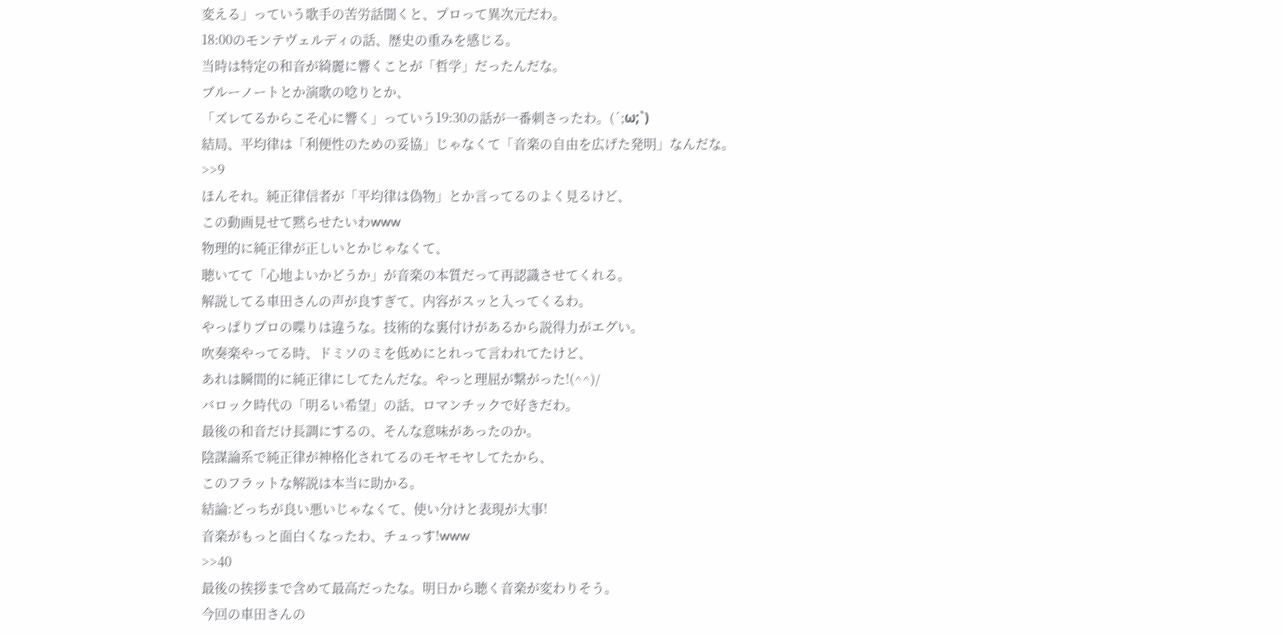変える」っていう歌手の苦労話聞くと、プロって異次元だわ。
18:00のモンテヴェルディの話、歴史の重みを感じる。
当時は特定の和音が綺麗に響くことが「哲学」だったんだな。
ブルーノートとか演歌の唸りとか、
「ズレてるからこそ心に響く」っていう19:30の話が一番刺さったわ。(´;ω;`)
結局、平均律は「利便性のための妥協」じゃなくて「音楽の自由を広げた発明」なんだな。
>>9
ほんそれ。純正律信者が「平均律は偽物」とか言ってるのよく見るけど、
この動画見せて黙らせたいわwww
物理的に純正律が正しいとかじゃなくて、
聴いてて「心地よいかどうか」が音楽の本質だって再認識させてくれる。
解説してる車田さんの声が良すぎて、内容がスッと入ってくるわ。
やっぱりプロの喋りは違うな。技術的な裏付けがあるから説得力がエグい。
吹奏楽やってる時、ドミソのミを低めにとれって言われてたけど、
あれは瞬間的に純正律にしてたんだな。やっと理屈が繋がった!(^^)/
バロック時代の「明るい希望」の話、ロマンチックで好きだわ。
最後の和音だけ長調にするの、そんな意味があったのか。
陰謀論系で純正律が神格化されてるのモヤモヤしてたから、
このフラットな解説は本当に助かる。
結論:どっちが良い悪いじゃなくて、使い分けと表現が大事!
音楽がもっと面白くなったわ、チュっす!www
>>40
最後の挨拶まで含めて最高だったな。明日から聴く音楽が変わりそう。
今回の車田さんの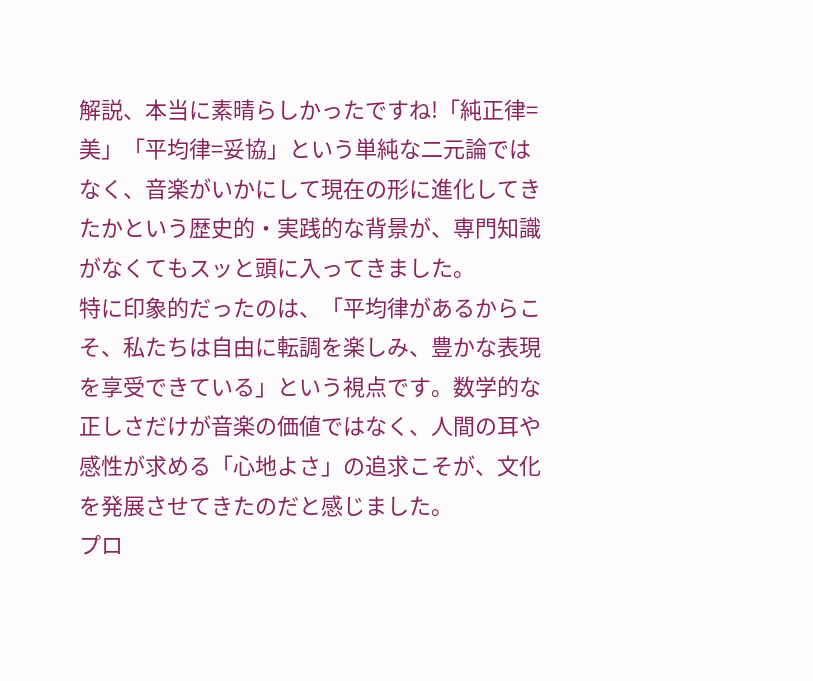解説、本当に素晴らしかったですね!「純正律=美」「平均律=妥協」という単純な二元論ではなく、音楽がいかにして現在の形に進化してきたかという歴史的・実践的な背景が、専門知識がなくてもスッと頭に入ってきました。
特に印象的だったのは、「平均律があるからこそ、私たちは自由に転調を楽しみ、豊かな表現を享受できている」という視点です。数学的な正しさだけが音楽の価値ではなく、人間の耳や感性が求める「心地よさ」の追求こそが、文化を発展させてきたのだと感じました。
プロ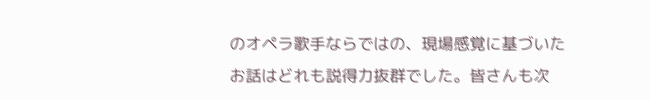のオペラ歌手ならではの、現場感覚に基づいたお話はどれも説得力抜群でした。皆さんも次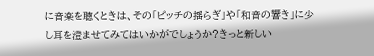に音楽を聴くときは、その「ピッチの揺らぎ」や「和音の響き」に少し耳を澄ませてみてはいかがでしょうか?きっと新しい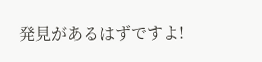発見があるはずですよ!